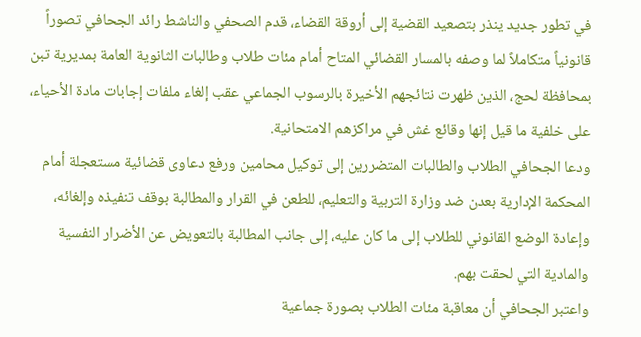في تطور جديد ينذر بتصعيد القضية إلى أروقة القضاء، قدم الصحفي والناشط رائد الجحافي تصوراً قانونياً متكاملاً لما وصفه بالمسار القضائي المتاح أمام مئات طلاب وطالبات الثانوية العامة بمديرية تبن بمحافظة لحج، الذين ظهرت نتائجهم الأخيرة بالرسوب الجماعي عقب إلغاء ملفات إجابات مادة الأحياء، على خلفية ما قيل إنها وقائع غش في مراكزهم الامتحانية.
ودعا الجحافي الطلاب والطالبات المتضررين إلى توكيل محامين ورفع دعاوى قضائية مستعجلة أمام المحكمة الإدارية بعدن ضد وزارة التربية والتعليم، للطعن في القرار والمطالبة بوقف تنفيذه وإلغائه، وإعادة الوضع القانوني للطلاب إلى ما كان عليه، إلى جانب المطالبة بالتعويض عن الأضرار النفسية والمادية التي لحقت بهم.
واعتبر الجحافي أن معاقبة مئات الطلاب بصورة جماعية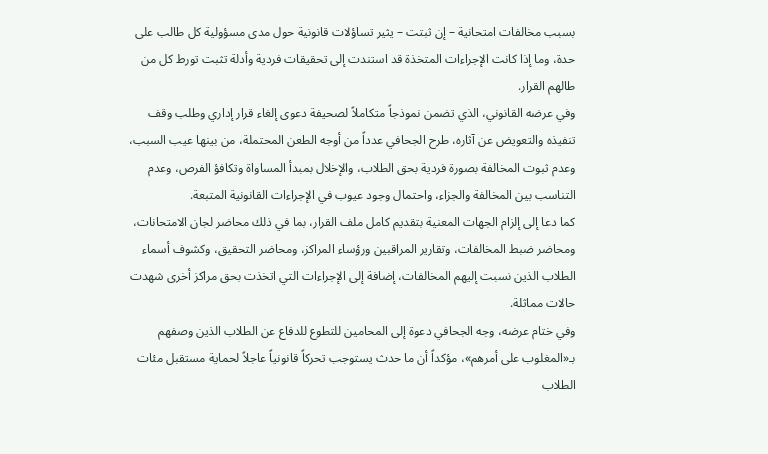بسبب مخالفات امتحانية – إن ثبتت – يثير تساؤلات قانونية حول مدى مسؤولية كل طالب على حدة، وما إذا كانت الإجراءات المتخذة قد استندت إلى تحقيقات فردية وأدلة تثبت تورط كل من طالهم القرار.
وفي عرضه القانوني، الذي تضمن نموذجاً متكاملاً لصحيفة دعوى إلغاء قرار إداري وطلب وقف تنفيذه والتعويض عن آثاره، طرح الجحافي عدداً من أوجه الطعن المحتملة، من بينها عيب السبب، وعدم ثبوت المخالفة بصورة فردية بحق الطلاب، والإخلال بمبدأ المساواة وتكافؤ الفرص، وعدم التناسب بين المخالفة والجزاء، واحتمال وجود عيوب في الإجراءات القانونية المتبعة.
كما دعا إلى إلزام الجهات المعنية بتقديم كامل ملف القرار، بما في ذلك محاضر لجان الامتحانات، ومحاضر ضبط المخالفات، وتقارير المراقبين ورؤساء المراكز، ومحاضر التحقيق، وكشوف أسماء الطلاب الذين نسبت إليهم المخالفات، إضافة إلى الإجراءات التي اتخذت بحق مراكز أخرى شهدت حالات مماثلة.
وفي ختام عرضه، وجه الجحافي دعوة إلى المحامين للتطوع للدفاع عن الطلاب الذين وصفهم بـ«المغلوب على أمرهم»، مؤكداً أن ما حدث يستوجب تحركاً قانونياً عاجلاً لحماية مستقبل مئات الطلاب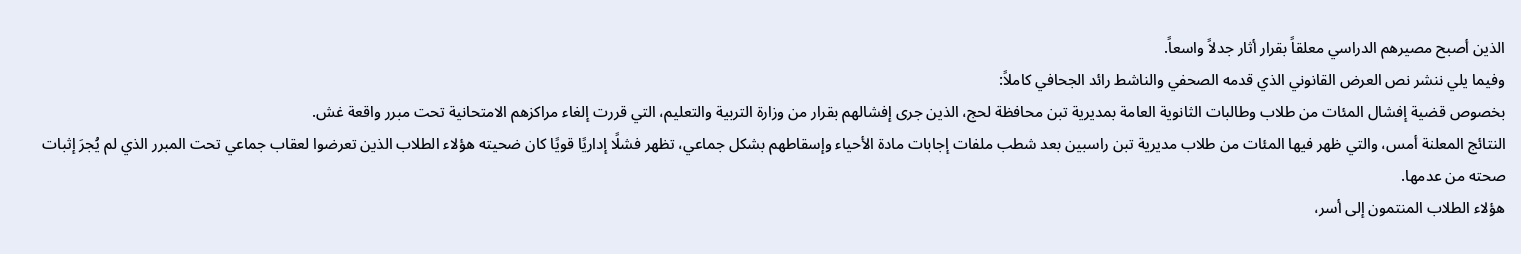الذين أصبح مصيرهم الدراسي معلقاً بقرار أثار جدلاً واسعاً.
وفيما يلي ننشر نص العرض القانوني الذي قدمه الصحفي والناشط رائد الجحافي كاملاً:
بخصوص قضية إفشال المئات من طلاب وطالبات الثانوية العامة بمديرية تبن محافظة لحج، الذين جرى إفشالهم بقرار من وزارة التربية والتعليم، التي قررت إلغاء مراكزهم الامتحانية تحت مبرر واقعة غش.
النتائج المعلنة أمس، والتي ظهر فيها المئات من طلاب مديرية تبن راسبين بعد شطب ملفات إجابات مادة الأحياء وإسقاطهم بشكل جماعي، تظهر فشلًا إداريًا قويًا كان ضحيته هؤلاء الطلاب الذين تعرضوا لعقاب جماعي تحت المبرر الذي لم يُجرَ إثبات صحته من عدمها.
هؤلاء الطلاب المنتمون إلى أسر،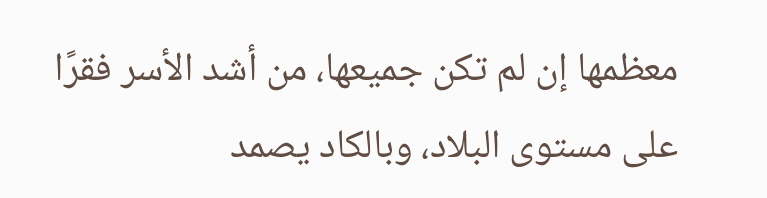معظمها إن لم تكن جميعها، من أشد الأسر فقرًا على مستوى البلاد، وبالكاد يصمد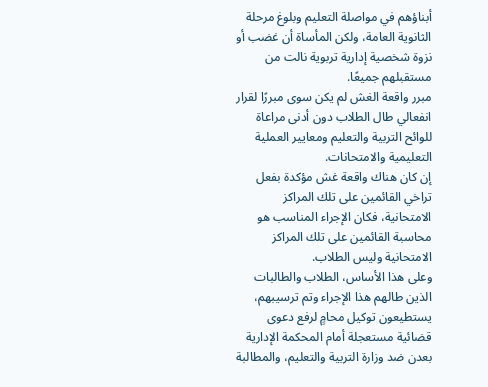أبناؤهم في مواصلة التعليم وبلوغ مرحلة الثانوية العامة، ولكن المأساة أن غضب أو نزوة شخصية إدارية تربوية نالت من مستقبلهم جميعًا.
مبرر واقعة الغش لم يكن سوى مبررًا لقرار انفعالي طال الطلاب دون أدنى مراعاة للوائح التربية والتعليم ومعايير العملية التعليمية والامتحانات.
إن كان هناك واقعة غش مؤكدة بفعل تراخي القائمين على تلك المراكز الامتحانية، فكان الإجراء المناسب هو محاسبة القائمين على تلك المراكز الامتحانية وليس الطلاب.
وعلى هذا الأساس، الطلاب والطالبات الذين طالهم هذا الإجراء وتم ترسيبهم، يستطيعون توكيل محامٍ لرفع دعوى قضائية مستعجلة أمام المحكمة الإدارية بعدن ضد وزارة التربية والتعليم، والمطالبة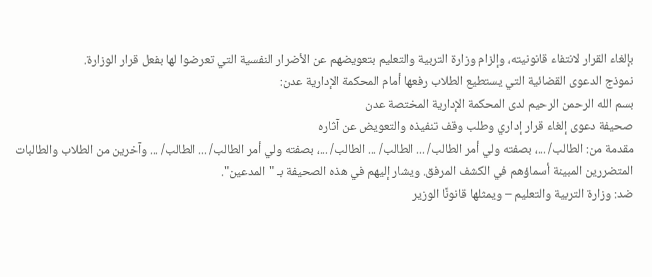بإلغاء القرار لانتفاء قانونيته، وإلزام وزارة التربية والتعليم بتعويضهم عن الأضرار النفسية التي تعرضوا لها بفعل قرار الوزارة.
نموذج الدعوى القضائية التي يستطيع الطلاب رفعها أمام المحكمة الإدارية عدن:
بسم الله الرحمن الرحيم لدى المحكمة الإدارية المختصة عدن
صحيفة دعوى إلغاء قرار إداري وطلب وقف تنفيذه والتعويض عن آثاره
مقدمة من: الطالب/ ...، بصفته ولي أمر الطالب/ ... الطالب/ ... الطالب/ ...، بصفته ولي أمر الطالب/ ... الطالب/ ... وآخرين من الطلاب والطالبات المتضررين المبينة أسماؤهم في الكشف المرفق. ويشار إليهم في هذه الصحيفة بـ "المدعين".
ضد: وزارة التربية والتعليم – ويمثلها قانونًا الوزير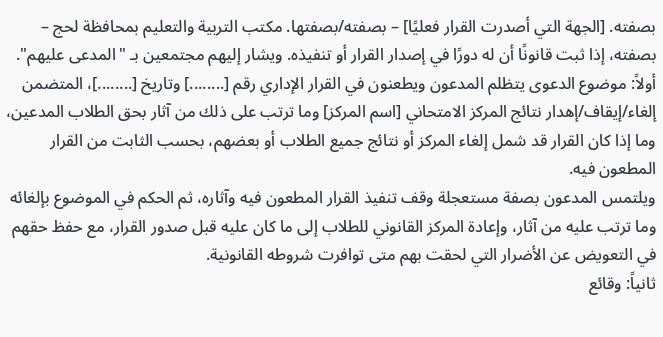بصفته. [الجهة التي أصدرت القرار فعليًا] – بصفته/بصفتها. مكتب التربية والتعليم بمحافظة لحج – بصفته، إذا ثبت قانونًا أن له دورًا في إصدار القرار أو تنفيذه. ويشار إليهم مجتمعين بـ "المدعى عليهم".
أولاً: موضوع الدعوى يتظلم المدعون ويطعنون في القرار الإداري رقم [........] وتاريخ [........]، المتضمن إلغاء/إيقاف/إهدار نتائج المركز الامتحاني [اسم المركز] وما ترتب على ذلك من آثار بحق الطلاب المدعين، وما إذا كان القرار قد شمل إلغاء المركز أو نتائج جميع الطلاب أو بعضهم، بحسب الثابت من القرار المطعون فيه.
ويلتمس المدعون بصفة مستعجلة وقف تنفيذ القرار المطعون فيه وآثاره، ثم الحكم في الموضوع بإلغائه وما ترتب عليه من آثار، وإعادة المركز القانوني للطلاب إلى ما كان عليه قبل صدور القرار، مع حفظ حقهم في التعويض عن الأضرار التي لحقت بهم متى توافرت شروطه القانونية.
ثانياً: وقائع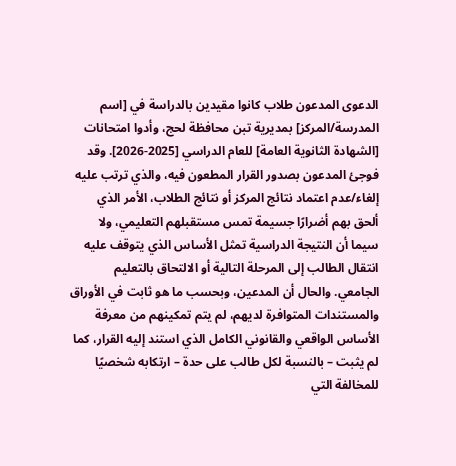الدعوى المدعون طلاب كانوا مقيدين بالدراسة في [اسم المدرسة/المركز] بمديرية تبن محافظة لحج، وأدوا امتحانات [الشهادة الثانوية العامة] للعام الدراسي [2025-2026]. وقد فوجئ المدعون بصدور القرار المطعون فيه، والذي ترتب عليه إلغاء/عدم اعتماد نتائج المركز أو نتائج الطلاب، الأمر الذي ألحق بهم أضرارًا جسيمة تمس مستقبلهم التعليمي، ولا سيما أن النتيجة الدراسية تمثل الأساس الذي يتوقف عليه انتقال الطالب إلى المرحلة التالية أو الالتحاق بالتعليم الجامعي. والحال أن المدعين، وبحسب ما هو ثابت في الأوراق والمستندات المتوافرة لديهم، لم يتم تمكينهم من معرفة الأساس الواقعي والقانوني الكامل الذي استند إليه القرار، كما لم يثبت – بالنسبة لكل طالب على حدة – ارتكابه شخصيًا للمخالفة التي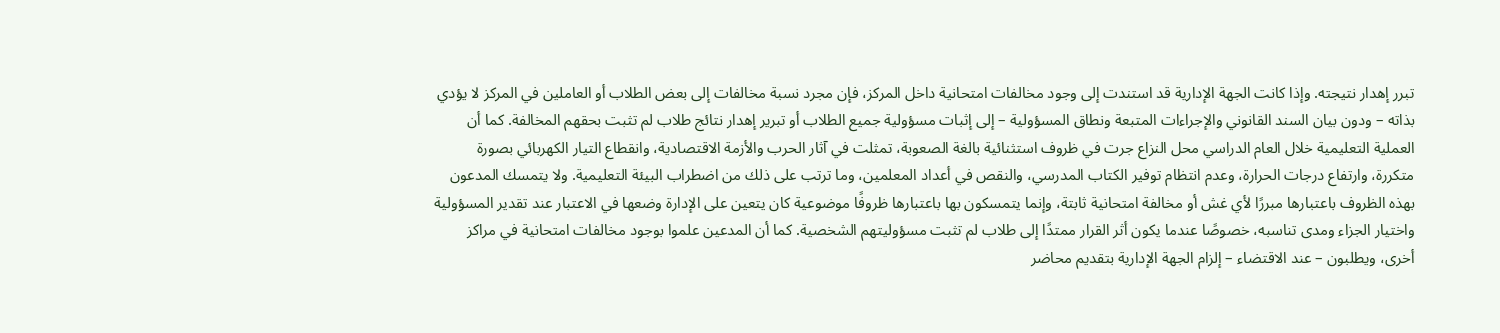تبرر إهدار نتيجته. وإذا كانت الجهة الإدارية قد استندت إلى وجود مخالفات امتحانية داخل المركز، فإن مجرد نسبة مخالفات إلى بعض الطلاب أو العاملين في المركز لا يؤدي بذاته – ودون بيان السند القانوني والإجراءات المتبعة ونطاق المسؤولية – إلى إثبات مسؤولية جميع الطلاب أو تبرير إهدار نتائج طلاب لم تثبت بحقهم المخالفة. كما أن العملية التعليمية خلال العام الدراسي محل النزاع جرت في ظروف استثنائية بالغة الصعوبة، تمثلت في آثار الحرب والأزمة الاقتصادية، وانقطاع التيار الكهربائي بصورة متكررة، وارتفاع درجات الحرارة، وعدم انتظام توفير الكتاب المدرسي، والنقص في أعداد المعلمين، وما ترتب على ذلك من اضطراب البيئة التعليمية. ولا يتمسك المدعون بهذه الظروف باعتبارها مبررًا لأي غش أو مخالفة امتحانية ثابتة، وإنما يتمسكون بها باعتبارها ظروفًا موضوعية كان يتعين على الإدارة وضعها في الاعتبار عند تقدير المسؤولية واختيار الجزاء ومدى تناسبه، خصوصًا عندما يكون أثر القرار ممتدًا إلى طلاب لم تثبت مسؤوليتهم الشخصية. كما أن المدعين علموا بوجود مخالفات امتحانية في مراكز أخرى، ويطلبون – عند الاقتضاء – إلزام الجهة الإدارية بتقديم محاضر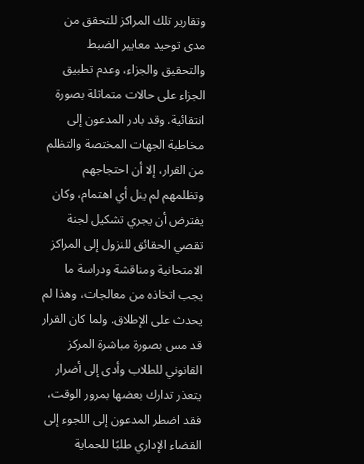وتقارير تلك المراكز للتحقق من مدى توحيد معايير الضبط والتحقيق والجزاء، وعدم تطبيق الجزاء على حالات متماثلة بصورة انتقائية. وقد بادر المدعون إلى مخاطبة الجهات المختصة والتظلم من القرار، إلا أن احتجاجهم وتظلمهم لم ينل أي اهتمام، وكان يفترض أن يجري تشكيل لجنة تقصي الحقائق للنزول إلى المراكز الامتحانية ومناقشة ودراسة ما يجب اتخاذه من معالجات، وهذا لم يحدث على الإطلاق. ولما كان القرار قد مس بصورة مباشرة المركز القانوني للطلاب وأدى إلى أضرار يتعذر تدارك بعضها بمرور الوقت، فقد اضطر المدعون إلى اللجوء إلى القضاء الإداري طلبًا للحماية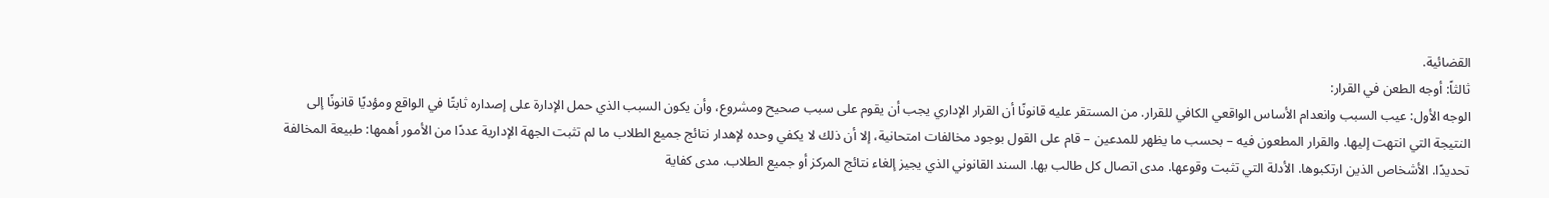القضائية.
ثالثاً: أوجه الطعن في القرار:
الوجه الأول: عيب السبب وانعدام الأساس الواقعي الكافي للقرار. من المستقر عليه قانونًا أن القرار الإداري يجب أن يقوم على سبب صحيح ومشروع، وأن يكون السبب الذي حمل الإدارة على إصداره ثابتًا في الواقع ومؤديًا قانونًا إلى النتيجة التي انتهت إليها. والقرار المطعون فيه – بحسب ما يظهر للمدعين – قام على القول بوجود مخالفات امتحانية، إلا أن ذلك لا يكفي وحده لإهدار نتائج جميع الطلاب ما لم تثبت الجهة الإدارية عددًا من الأمور أهمها: طبيعة المخالفة تحديدًا. الأشخاص الذين ارتكبوها. الأدلة التي تثبت وقوعها. مدى اتصال كل طالب بها. السند القانوني الذي يجيز إلغاء نتائج المركز أو جميع الطلاب. مدى كفاية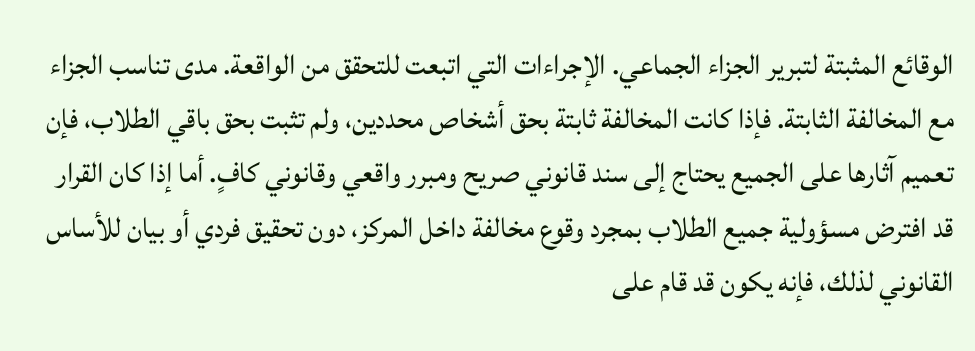الوقائع المثبتة لتبرير الجزاء الجماعي. الإجراءات التي اتبعت للتحقق من الواقعة. مدى تناسب الجزاء مع المخالفة الثابتة. فإذا كانت المخالفة ثابتة بحق أشخاص محددين، ولم تثبت بحق باقي الطلاب، فإن تعميم آثارها على الجميع يحتاج إلى سند قانوني صريح ومبرر واقعي وقانوني كافٍ. أما إذا كان القرار قد افترض مسؤولية جميع الطلاب بمجرد وقوع مخالفة داخل المركز، دون تحقيق فردي أو بيان للأساس القانوني لذلك، فإنه يكون قد قام على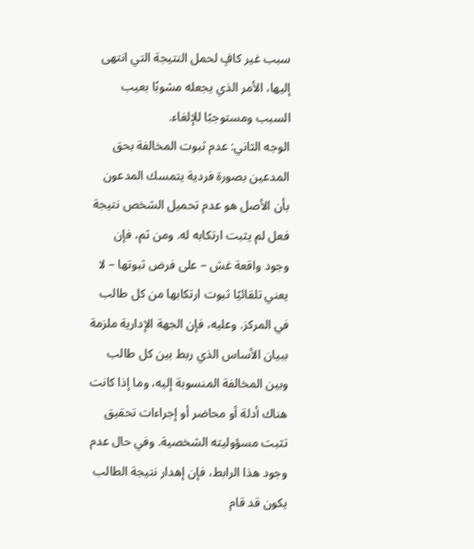سبب غير كافٍ لحمل النتيجة التي انتهى إليها، الأمر الذي يجعله مشوبًا بعيب السبب ومستوجبًا للإلغاء.
الوجه الثاني: عدم ثبوت المخالفة بحق المدعين بصورة فردية يتمسك المدعون بأن الأصل هو عدم تحميل الشخص نتيجة فعل لم يثبت ارتكابه له. ومن ثم، فإن وجود واقعة غش – على فرض ثبوتها – لا يعني تلقائيًا ثبوت ارتكابها من كل طالب في المركز. وعليه، فإن الجهة الإدارية ملزمة ببيان الأساس الذي ربط بين كل طالب وبين المخالفة المنسوبة إليه، وما إذا كانت هناك أدلة أو محاضر أو إجراءات تحقيق تثبت مسؤوليته الشخصية. وفي حال عدم وجود هذا الرابط، فإن إهدار نتيجة الطالب يكون قد قام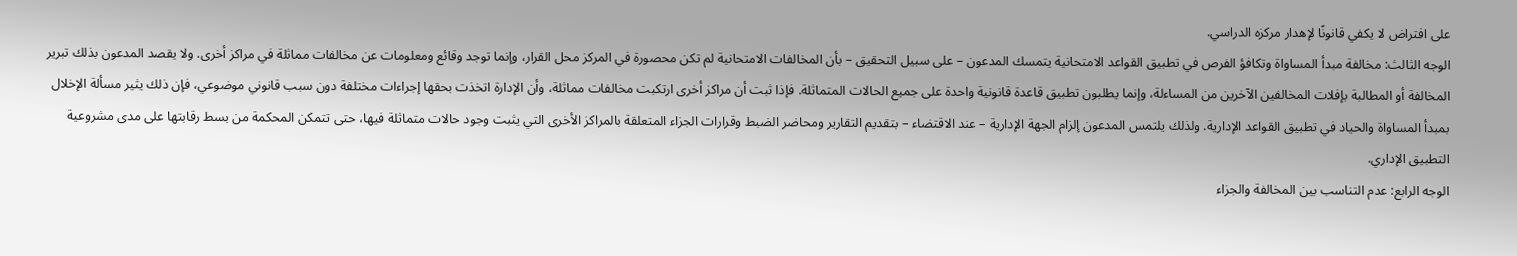على افتراض لا يكفي قانونًا لإهدار مركزه الدراسي.
الوجه الثالث: مخالفة مبدأ المساواة وتكافؤ الفرص في تطبيق القواعد الامتحانية يتمسك المدعون – على سبيل التحقيق – بأن المخالفات الامتحانية لم تكن محصورة في المركز محل القرار، وإنما توجد وقائع ومعلومات عن مخالفات مماثلة في مراكز أخرى. ولا يقصد المدعون بذلك تبرير المخالفة أو المطالبة بإفلات المخالفين الآخرين من المساءلة، وإنما يطلبون تطبيق قاعدة قانونية واحدة على جميع الحالات المتماثلة. فإذا ثبت أن مراكز أخرى ارتكبت مخالفات مماثلة، وأن الإدارة اتخذت بحقها إجراءات مختلفة دون سبب قانوني موضوعي، فإن ذلك يثير مسألة الإخلال بمبدأ المساواة والحياد في تطبيق القواعد الإدارية. ولذلك يلتمس المدعون إلزام الجهة الإدارية – عند الاقتضاء – بتقديم التقارير ومحاضر الضبط وقرارات الجزاء المتعلقة بالمراكز الأخرى التي يثبت وجود حالات متماثلة فيها، حتى تتمكن المحكمة من بسط رقابتها على مدى مشروعية التطبيق الإداري.
الوجه الرابع: عدم التناسب بين المخالفة والجزاء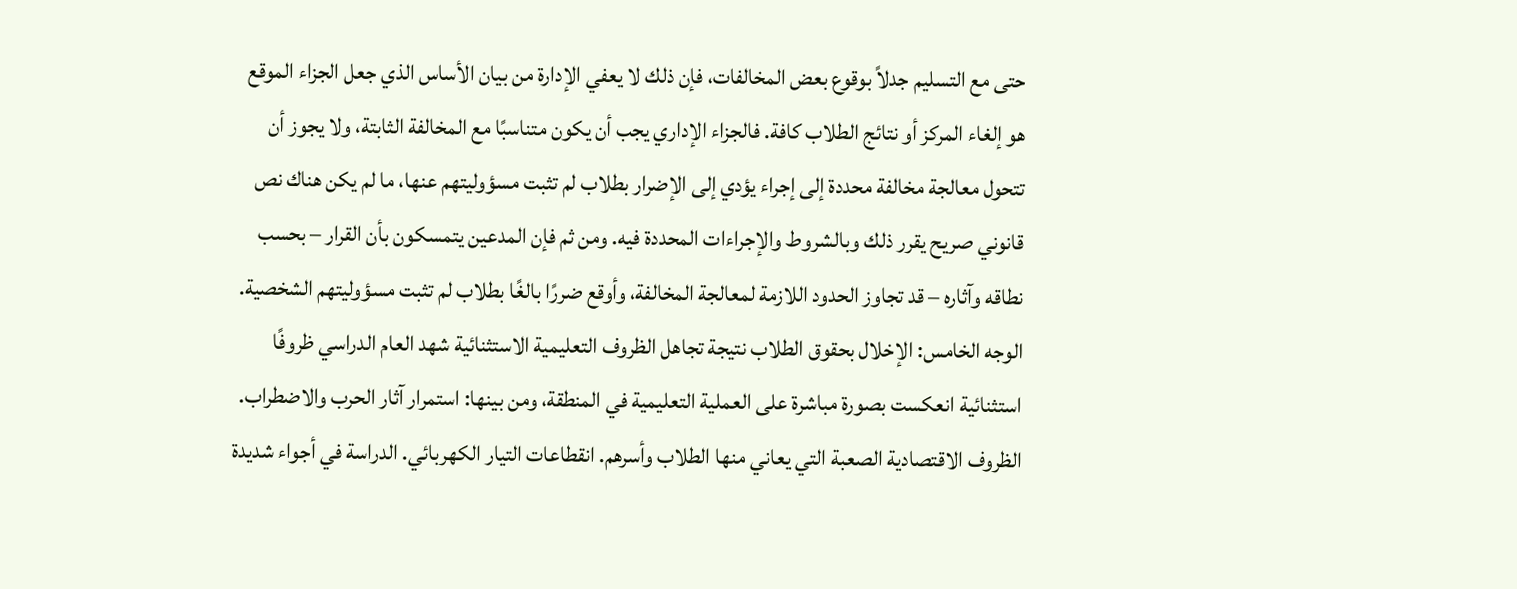حتى مع التسليم جدلاً بوقوع بعض المخالفات، فإن ذلك لا يعفي الإدارة من بيان الأساس الذي جعل الجزاء الموقع هو إلغاء المركز أو نتائج الطلاب كافة. فالجزاء الإداري يجب أن يكون متناسبًا مع المخالفة الثابتة، ولا يجوز أن تتحول معالجة مخالفة محددة إلى إجراء يؤدي إلى الإضرار بطلاب لم تثبت مسؤوليتهم عنها، ما لم يكن هناك نص قانوني صريح يقرر ذلك وبالشروط والإجراءات المحددة فيه. ومن ثم فإن المدعين يتمسكون بأن القرار – بحسب نطاقه وآثاره – قد تجاوز الحدود اللازمة لمعالجة المخالفة، وأوقع ضررًا بالغًا بطلاب لم تثبت مسؤوليتهم الشخصية.
الوجه الخامس: الإخلال بحقوق الطلاب نتيجة تجاهل الظروف التعليمية الاستثنائية شهد العام الدراسي ظروفًا استثنائية انعكست بصورة مباشرة على العملية التعليمية في المنطقة، ومن بينها: استمرار آثار الحرب والاضطراب. الظروف الاقتصادية الصعبة التي يعاني منها الطلاب وأسرهم. انقطاعات التيار الكهربائي. الدراسة في أجواء شديدة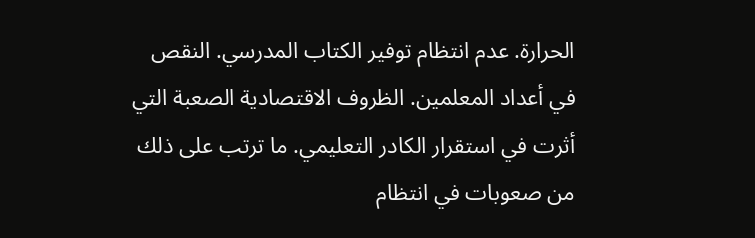الحرارة. عدم انتظام توفير الكتاب المدرسي. النقص في أعداد المعلمين. الظروف الاقتصادية الصعبة التي أثرت في استقرار الكادر التعليمي. ما ترتب على ذلك من صعوبات في انتظام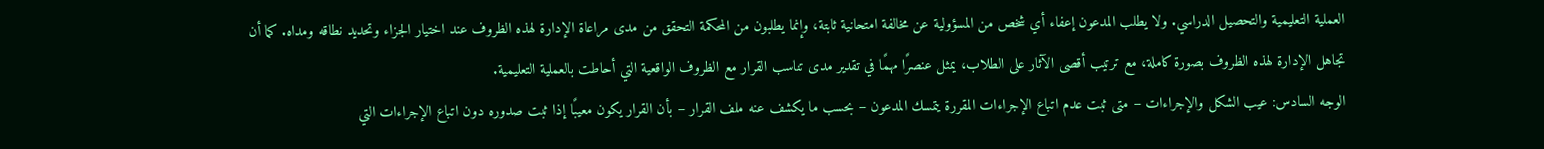العملية التعليمية والتحصيل الدراسي. ولا يطلب المدعون إعفاء أي شخص من المسؤولية عن مخالفة امتحانية ثابتة، وإنما يطلبون من المحكمة التحقق من مدى مراعاة الإدارة لهذه الظروف عند اختيار الجزاء وتحديد نطاقه ومداه. كما أن تجاهل الإدارة لهذه الظروف بصورة كاملة، مع ترتيب أقصى الآثار على الطلاب، يمثل عنصرًا مهمًا في تقدير مدى تناسب القرار مع الظروف الواقعية التي أحاطت بالعملية التعليمية.
الوجه السادس: عيب الشكل والإجراءات – متى ثبت عدم اتباع الإجراءات المقررة يتمسك المدعون – بحسب ما يكشف عنه ملف القرار – بأن القرار يكون معيبًا إذا ثبت صدوره دون اتباع الإجراءات التي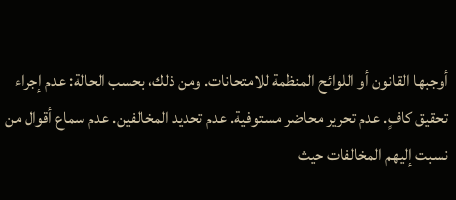أوجبها القانون أو اللوائح المنظمة للامتحانات. ومن ذلك، بحسب الحالة: عدم إجراء تحقيق كافٍ. عدم تحرير محاضر مستوفية. عدم تحديد المخالفين. عدم سماع أقوال من نسبت إليهم المخالفات حيث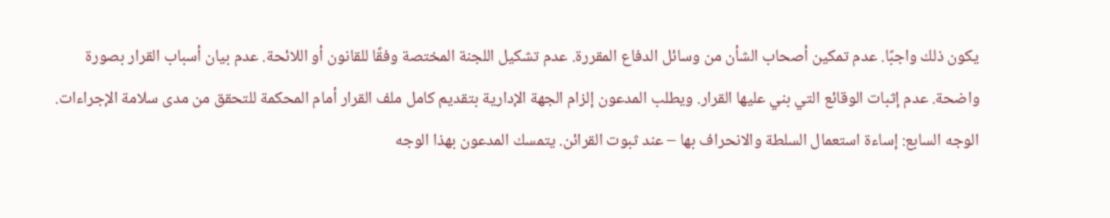يكون ذلك واجبًا. عدم تمكين أصحاب الشأن من وسائل الدفاع المقررة. عدم تشكيل اللجنة المختصة وفقًا للقانون أو اللائحة. عدم بيان أسباب القرار بصورة واضحة. عدم إثبات الوقائع التي بني عليها القرار. ويطلب المدعون إلزام الجهة الإدارية بتقديم كامل ملف القرار أمام المحكمة للتحقق من مدى سلامة الإجراءات.
الوجه السابع: إساءة استعمال السلطة والانحراف بها – عند ثبوت القرائن. يتمسك المدعون بهذا الوجه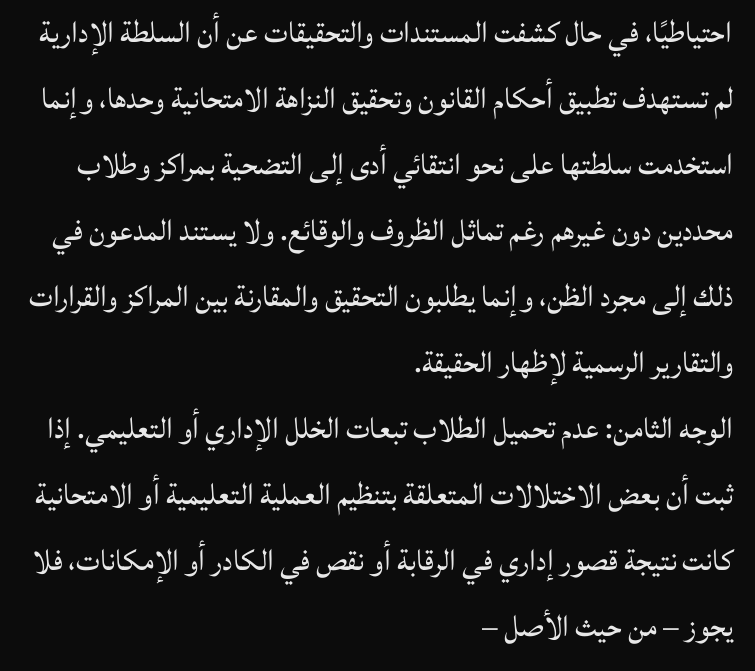احتياطيًا، في حال كشفت المستندات والتحقيقات عن أن السلطة الإدارية لم تستهدف تطبيق أحكام القانون وتحقيق النزاهة الامتحانية وحدها، وإنما استخدمت سلطتها على نحو انتقائي أدى إلى التضحية بمراكز وطلاب محددين دون غيرهم رغم تماثل الظروف والوقائع. ولا يستند المدعون في ذلك إلى مجرد الظن، وإنما يطلبون التحقيق والمقارنة بين المراكز والقرارات والتقارير الرسمية لإظهار الحقيقة.
الوجه الثامن: عدم تحميل الطلاب تبعات الخلل الإداري أو التعليمي. إذا ثبت أن بعض الاختلالات المتعلقة بتنظيم العملية التعليمية أو الامتحانية كانت نتيجة قصور إداري في الرقابة أو نقص في الكادر أو الإمكانات، فلا يجوز – من حيث الأصل –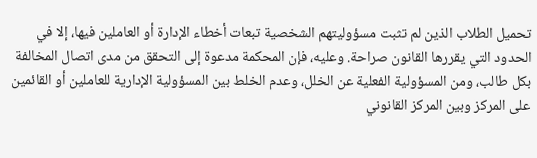تحميل الطلاب الذين لم تثبت مسؤوليتهم الشخصية تبعات أخطاء الإدارة أو العاملين فيها، إلا في الحدود التي يقررها القانون صراحة. وعليه، فإن المحكمة مدعوة إلى التحقق من مدى اتصال المخالفة بكل طالب، ومن المسؤولية الفعلية عن الخلل، وعدم الخلط بين المسؤولية الإدارية للعاملين أو القائمين على المركز وبين المركز القانوني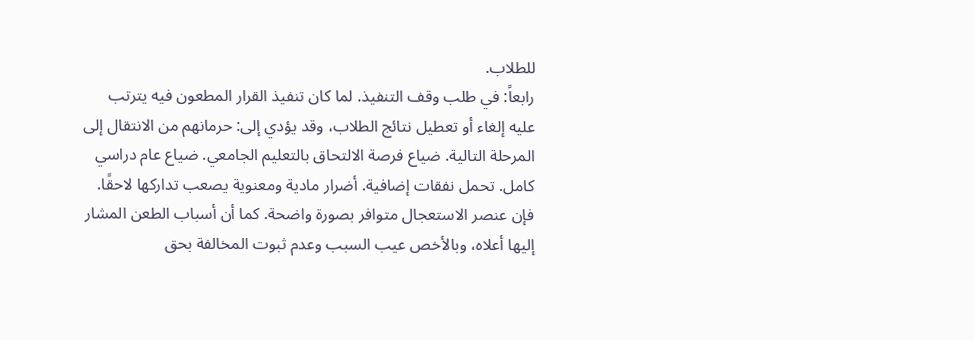للطلاب.
رابعاً: في طلب وقف التنفيذ. لما كان تنفيذ القرار المطعون فيه يترتب عليه إلغاء أو تعطيل نتائج الطلاب، وقد يؤدي إلى: حرمانهم من الانتقال إلى المرحلة التالية. ضياع فرصة الالتحاق بالتعليم الجامعي. ضياع عام دراسي كامل. تحمل نفقات إضافية. أضرار مادية ومعنوية يصعب تداركها لاحقًا. فإن عنصر الاستعجال متوافر بصورة واضحة. كما أن أسباب الطعن المشار إليها أعلاه، وبالأخص عيب السبب وعدم ثبوت المخالفة بحق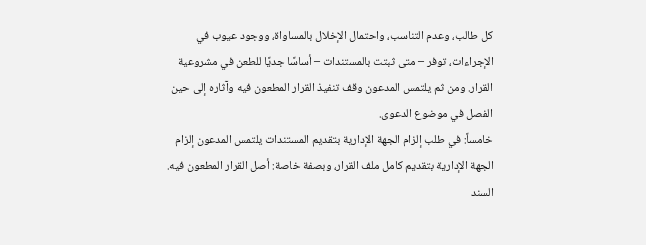كل طالب، وعدم التناسب، واحتمال الإخلال بالمساواة، ووجود عيوب في الإجراءات، توفر – متى ثبتت بالمستندات – أساسًا جديًا للطعن في مشروعية القرار. ومن ثم يلتمس المدعون وقف تنفيذ القرار المطعون فيه وآثاره إلى حين الفصل في موضوع الدعوى.
خامساً: في طلب إلزام الجهة الإدارية بتقديم المستندات يلتمس المدعون إلزام الجهة الإدارية بتقديم كامل ملف القرار، وبصفة خاصة: أصل القرار المطعون فيه. السند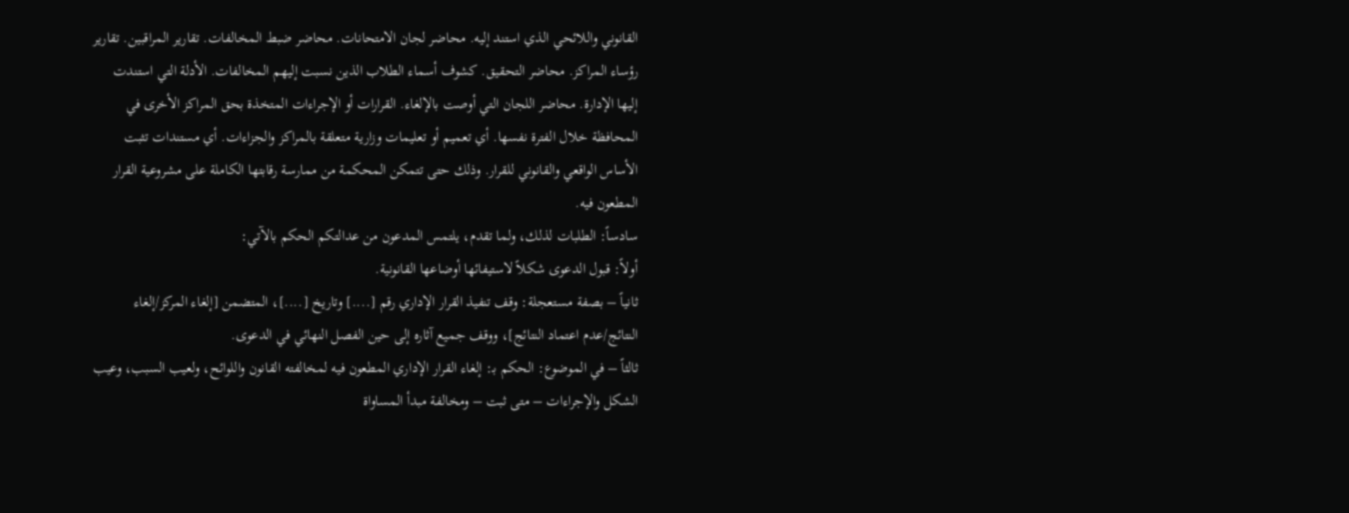القانوني واللائحي الذي استند إليه. محاضر لجان الامتحانات. محاضر ضبط المخالفات. تقارير المراقبين. تقارير رؤساء المراكز. محاضر التحقيق. كشوف أسماء الطلاب الذين نسبت إليهم المخالفات. الأدلة التي استندت إليها الإدارة. محاضر اللجان التي أوصت بالإلغاء. القرارات أو الإجراءات المتخذة بحق المراكز الأخرى في المحافظة خلال الفترة نفسها. أي تعميم أو تعليمات وزارية متعلقة بالمراكز والجزاءات. أي مستندات تثبت الأساس الواقعي والقانوني للقرار. وذلك حتى تتمكن المحكمة من ممارسة رقابتها الكاملة على مشروعية القرار المطعون فيه.
سادساً: الطلبات لذلك، ولما تقدم، يلتمس المدعون من عدالتكم الحكم بالآتي:
أولاً: قبول الدعوى شكلاً لاستيفائها أوضاعها القانونية.
ثانياً – بصفة مستعجلة: وقف تنفيذ القرار الإداري رقم [....] وتاريخ [....]، المتضمن [إلغاء المركز/إلغاء النتائج/عدم اعتماد النتائج]، ووقف جميع آثاره إلى حين الفصل النهائي في الدعوى.
ثالثاً – في الموضوع: الحكم بـ: إلغاء القرار الإداري المطعون فيه لمخالفته القانون واللوائح، ولعيب السبب، وعيب الشكل والإجراءات – متى ثبت – ومخالفة مبدأ المساواة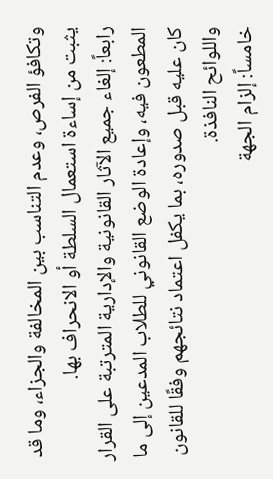وتكافؤ الفرص، وعدم التناسب بين المخالفة والجزاء، وما قد يثبت من إساءة استعمال السلطة أو الانحراف بها.
رابعاً: إلغاء جميع الآثار القانونية والإدارية المترتبة على القرار المطعون فيه، وإعادة الوضع القانوني للطلاب المدعين إلى ما كان عليه قبل صدوره، بما يكفل اعتماد نتائجهم وفقًا للقانون واللوائح النافذة.
خامساً: إلزام الجهة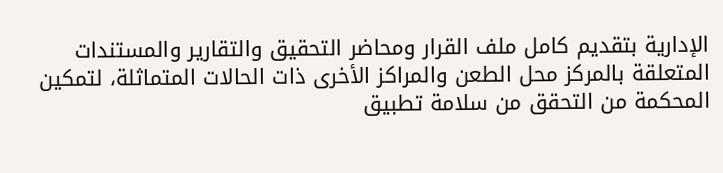الإدارية بتقديم كامل ملف القرار ومحاضر التحقيق والتقارير والمستندات المتعلقة بالمركز محل الطعن والمراكز الأخرى ذات الحالات المتماثلة، لتمكين المحكمة من التحقق من سلامة تطبيق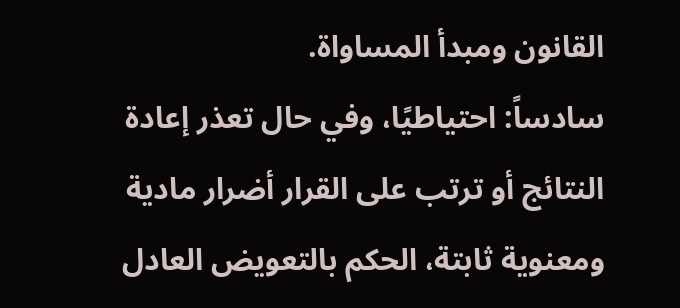القانون ومبدأ المساواة.
سادساً: احتياطيًا، وفي حال تعذر إعادة النتائج أو ترتب على القرار أضرار مادية ومعنوية ثابتة، الحكم بالتعويض العادل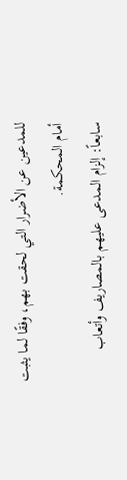للمدعين عن الأضرار التي لحقت بهم، وفقًا لما يثبت أمام المحكمة.
سابعاً: إلزام المدعى عليهم بالمصاريف وأتعاب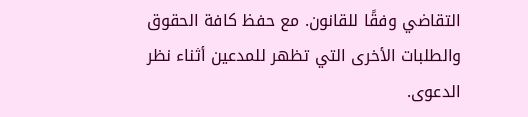التقاضي وفقًا للقانون. مع حفظ كافة الحقوق والطلبات الأخرى التي تظهر للمدعين أثناء نظر الدعوى.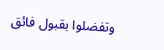وتفضلوا بقبول فائق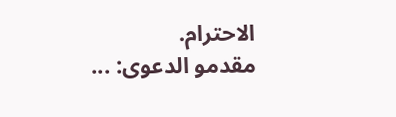الاحترام.
مقدمو الدعوى: ...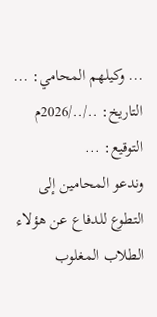... وكيلهم المحامي: ... التاريخ: ../../2026م التوقيع: ...
وندعو المحامين إلى التطوع للدفاع عن هؤلاء الطلاب المغلوب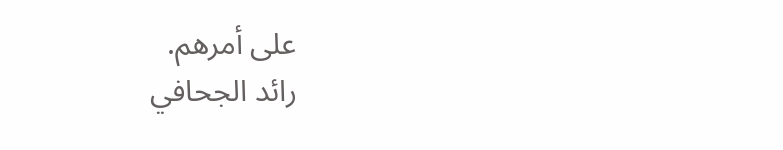على أمرهم.
رائد الجحافي